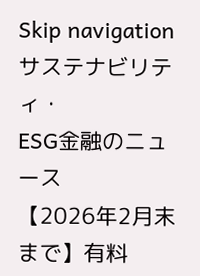Skip navigation
サステナビリティ・
ESG金融のニュース
【2026年2月末まで】有料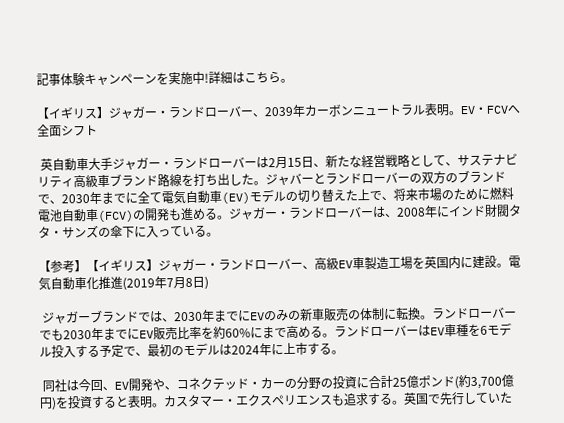記事体験キャンペーンを実施中!詳細はこちら。

【イギリス】ジャガー・ランドローバー、2039年カーボンニュートラル表明。EV・FCVへ全面シフト

 英自動車大手ジャガー・ランドローバーは2月15日、新たな経営戦略として、サステナビリティ高級車ブランド路線を打ち出した。ジャバーとランドローバーの双方のブランドで、2030年までに全て電気自動車(EV)モデルの切り替えた上で、将来市場のために燃料電池自動車(FCV)の開発も進める。ジャガー・ランドローバーは、2008年にインド財閥タタ・サンズの傘下に入っている。

【参考】【イギリス】ジャガー・ランドローバー、高級EV車製造工場を英国内に建設。電気自動車化推進(2019年7月8日)

 ジャガーブランドでは、2030年までにEVのみの新車販売の体制に転換。ランドローバーでも2030年までにEV販売比率を約60%にまで高める。ランドローバーはEV車種を6モデル投入する予定で、最初のモデルは2024年に上市する。

 同社は今回、EV開発や、コネクテッド・カーの分野の投資に合計25億ポンド(約3,700億円)を投資すると表明。カスタマー・エクスペリエンスも追求する。英国で先行していた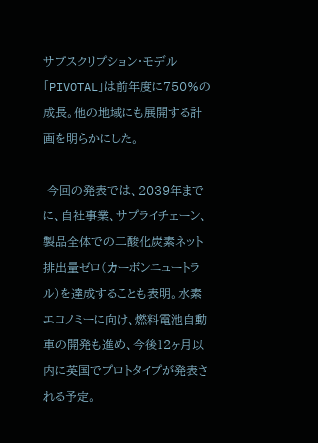サブスクリプション・モデル「PIVOTAL」は前年度に750%の成長。他の地域にも展開する計画を明らかにした。

 今回の発表では、2039年までに、自社事業、サプライチェーン、製品全体での二酸化炭素ネット排出量ゼロ(カーボンニュートラル)を達成することも表明。水素エコノミーに向け、燃料電池自動車の開発も進め、今後12ヶ月以内に英国でプロトタイプが発表される予定。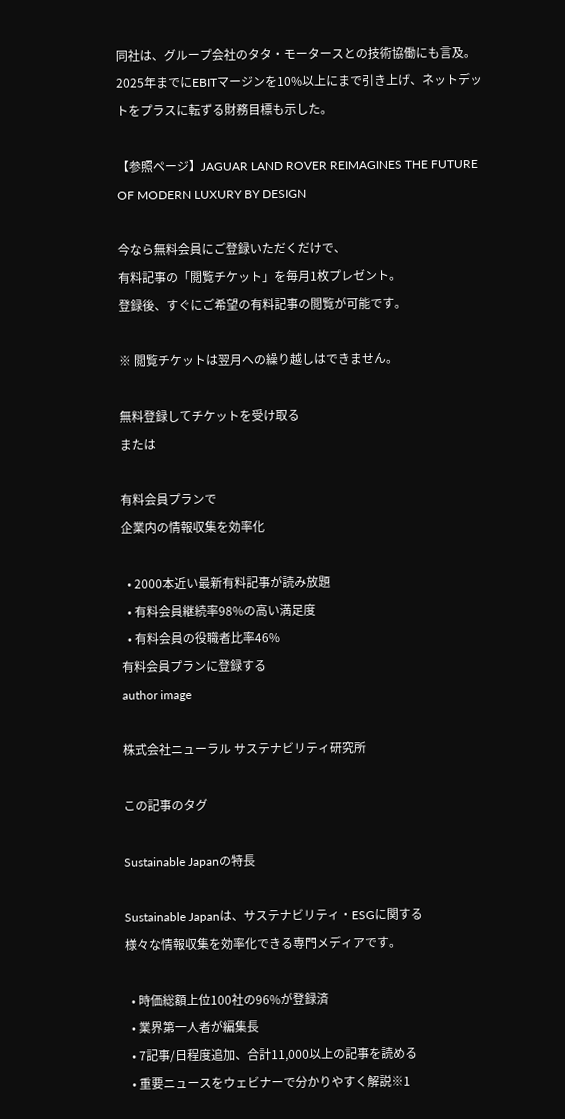同社は、グループ会社のタタ・モータースとの技術協働にも言及。2025年までにEBITマージンを10%以上にまで引き上げ、ネットデットをプラスに転ずる財務目標も示した。

【参照ページ】JAGUAR LAND ROVER REIMAGINES THE FUTURE OF MODERN LUXURY BY DESIGN

今なら無料会員にご登録いただくだけで、
有料記事の「閲覧チケット」を毎月1枚プレゼント。
登録後、すぐにご希望の有料記事の閲覧が可能です。

※ 閲覧チケットは翌月への繰り越しはできません。

無料登録してチケットを受け取る
または

有料会員プランで
企業内の情報収集を効率化

  • 2000本近い最新有料記事が読み放題
  • 有料会員継続率98%の高い満足度
  • 有料会員の役職者比率46%
有料会員プランに登録する
author image

株式会社ニューラル サステナビリティ研究所

この記事のタグ

Sustainable Japanの特長

Sustainable Japanは、サステナビリティ・ESGに関する
様々な情報収集を効率化できる専門メディアです。

  • 時価総額上位100社の96%が登録済
  • 業界第一人者が編集長
  • 7記事/日程度追加、合計11,000以上の記事を読める
  • 重要ニュースをウェビナーで分かりやすく解説※1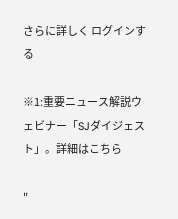さらに詳しく ログインする

※1:重要ニュース解説ウェビナー「SJダイジェスト」。詳細はこちら

"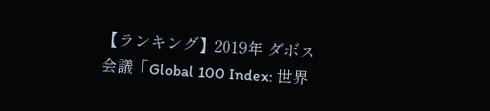【ランキング】2019年 ダボス会議「Global 100 Index: 世界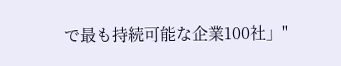で最も持続可能な企業100社」"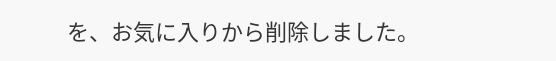を、お気に入りから削除しました。